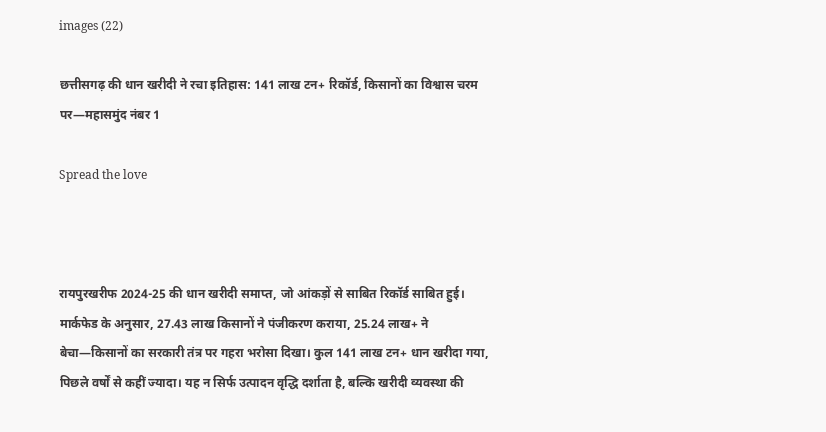images (22)

छत्तीसगढ़ की धान खरीदी ने रचा इतिहास: 141 लाख टन+ रिकॉर्ड, किसानों का विश्वास चरम पर—महासमुंद नंबर 1

Spread the love



रायपुरखरीफ 2024-25 की धान खरीदी समाप्त, जो आंकड़ों से साबित रिकॉर्ड साबित हुई। मार्कफेड के अनुसार, 27.43 लाख किसानों ने पंजीकरण कराया, 25.24 लाख+ ने बेचा—किसानों का सरकारी तंत्र पर गहरा भरोसा दिखा। कुल 141 लाख टन+ धान खरीदा गया, पिछले वर्षों से कहीं ज्यादा। यह न सिर्फ उत्पादन वृद्धि दर्शाता है, बल्कि खरीदी व्यवस्था की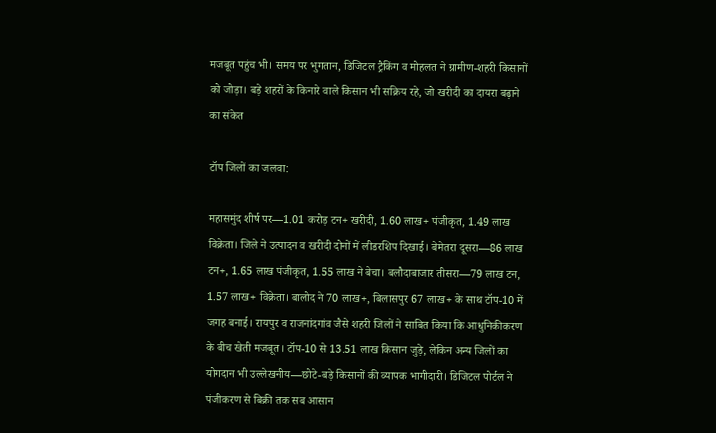मजबूत पहुंच भी। समय पर भुगतान, डिजिटल ट्रैकिंग व मोहलत ने ग्रामीण-शहरी किसानों को जोड़ा। बड़े शहरों के किनारे वाले किसान भी सक्रिय रहे, जो खरीदी का दायरा बढ़ाने का संकेत

टॉप जिलों का जलवा:

महासमुंद शीर्ष पर—1.01 करोड़ टन+ खरीदी, 1.60 लाख+ पंजीकृत, 1.49 लाख विक्रेता। जिले ने उत्पादन व खरीदी दोनों में लीडरशिप दिखाई। बेमेतरा दूसरा—86 लाख टन+, 1.65 लाख पंजीकृत, 1.55 लाख ने बेचा। बलौदाबाजार तीसरा—79 लाख टन, 1.57 लाख+ विक्रेता। बालोद ने 70 लाख+, बिलासपुर 67 लाख+ के साथ टॉप-10 में जगह बनाई। रायपुर व राजनांदगांव जैसे शहरी जिलों ने साबित किया कि आधुनिकीकरण के बीच खेती मजबूत। टॉप-10 से 13.51 लाख किसान जुड़े, लेकिन अन्य जिलों का योगदान भी उल्लेखनीय—छोटे-बड़े किसानों की व्यापक भागीदारी। डिजिटल पोर्टल ने पंजीकरण से बिक्री तक सब आसान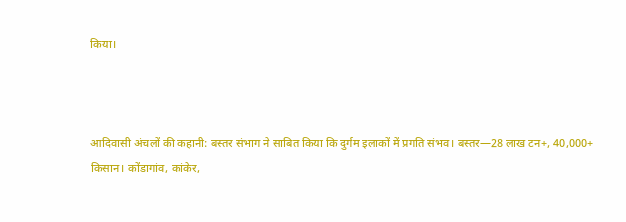किया।



आदिवासी अंचलों की कहानी: बस्तर संभाग ने साबित किया कि दुर्गम इलाकों में प्रगति संभव। बस्तर—28 लाख टन+, 40,000+ किसान। कोंडागांव, कांकेर,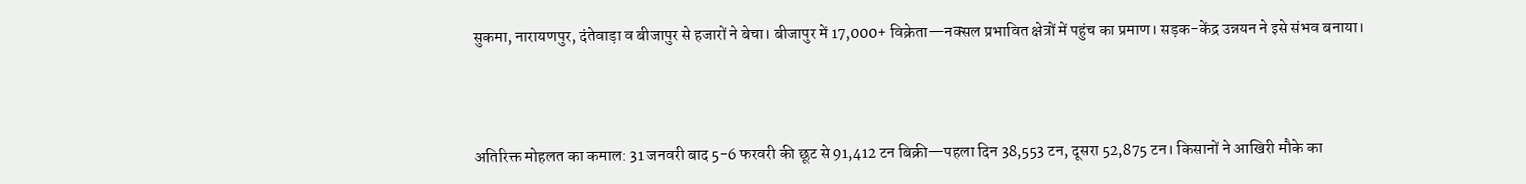सुकमा, नारायणपुर, दंतेवाड़ा व बीजापुर से हजारों ने बेचा। बीजापुर में 17,000+ विक्रेता—नक्सल प्रभावित क्षेत्रों में पहुंच का प्रमाण। सड़क-केंद्र उन्नयन ने इसे संभव बनाया।



अतिरिक्त मोहलत का कमाल: 31 जनवरी बाद 5-6 फरवरी की छूट से 91,412 टन बिक्री—पहला दिन 38,553 टन, दूसरा 52,875 टन। किसानों ने आखिरी मौके का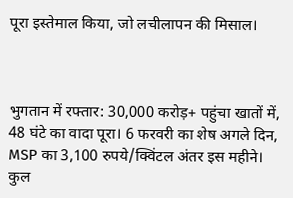पूरा इस्तेमाल किया, जो लचीलापन की मिसाल।



भुगतान में रफ्तार: 30,000 करोड़+ पहुंचा खातों में, 48 घंटे का वादा पूरा। 6 फरवरी का शेष अगले दिन, MSP का 3,100 रुपये/क्विंटल अंतर इस महीने। कुल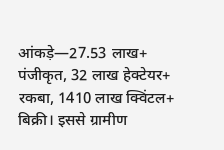आंकड़े—27.53 लाख+ पंजीकृत, 32 लाख हेक्टेयर+ रकबा, 1410 लाख क्विंटल+ बिक्री। इससे ग्रामीण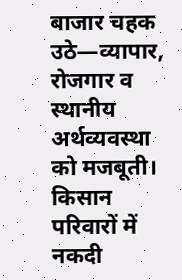बाजार चहक उठे—व्यापार, रोजगार व स्थानीय अर्थव्यवस्था को मजबूती। किसान परिवारों में नकदी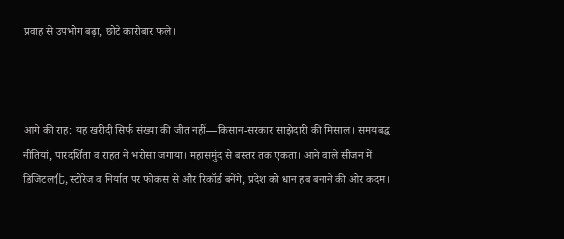प्रवाह से उपभोग बढ़ा, छोटे कारोबार फले।



आगे की राह: यह खरीदी सिर्फ संख्या की जीत नहीं—किसान-सरकार साझेदारी की मिसाल। समयबद्ध नीतियां, पारदर्शिता व राहत ने भरोसा जगाया। महासमुंद से बस्तर तक एकता। आने वाले सीजन में डिजिटल化, स्टोरेज व निर्यात पर फोकस से और रिकॉर्ड बनेंगे, प्रदेश को धान हब बनाने की ओर कदम।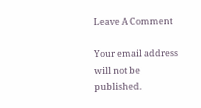Leave A Comment

Your email address will not be published.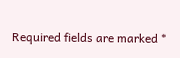Required fields are marked *